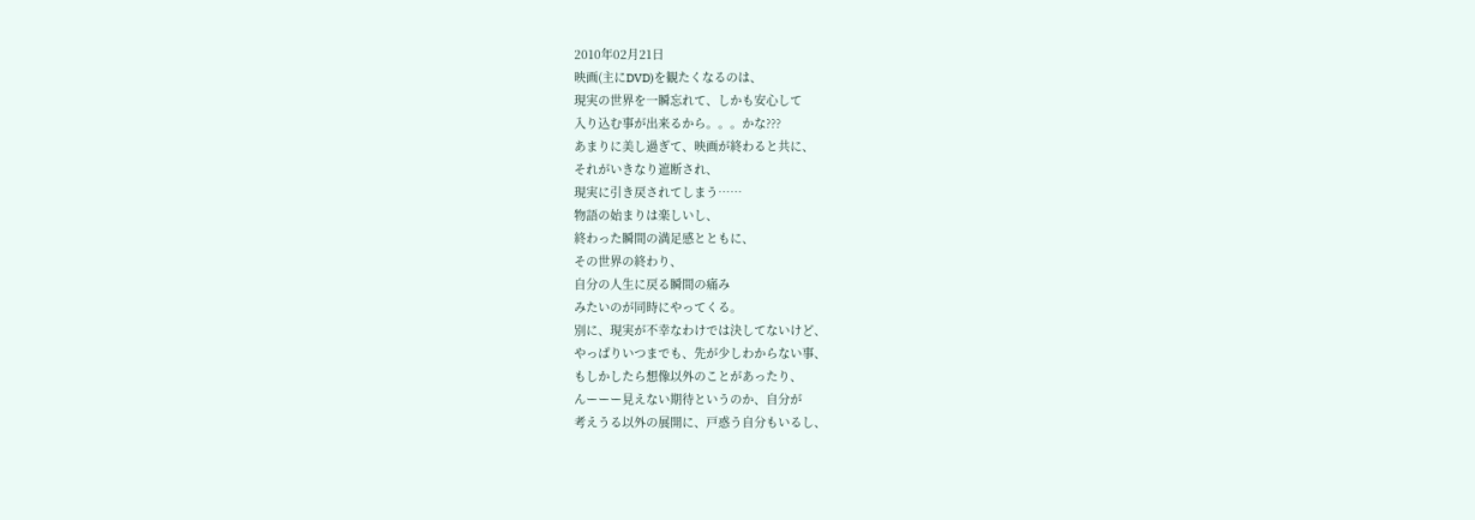2010年02月21日
映画(主にDVD)を観たくなるのは、
現実の世界を一瞬忘れて、しかも安心して
入り込む事が出来るから。。。かな???
あまりに美し過ぎて、映画が終わると共に、
それがいきなり遮断され、
現実に引き戻されてしまう……
物語の始まりは楽しいし、
終わった瞬間の満足感とともに、
その世界の終わり、
自分の人生に戻る瞬間の痛み
みたいのが同時にやってくる。
別に、現実が不幸なわけでは決してないけど、
やっぱりいつまでも、先が少しわからない事、
もしかしたら想像以外のことがあったり、
んーーー見えない期待というのか、自分が
考えうる以外の展開に、戸惑う自分もいるし、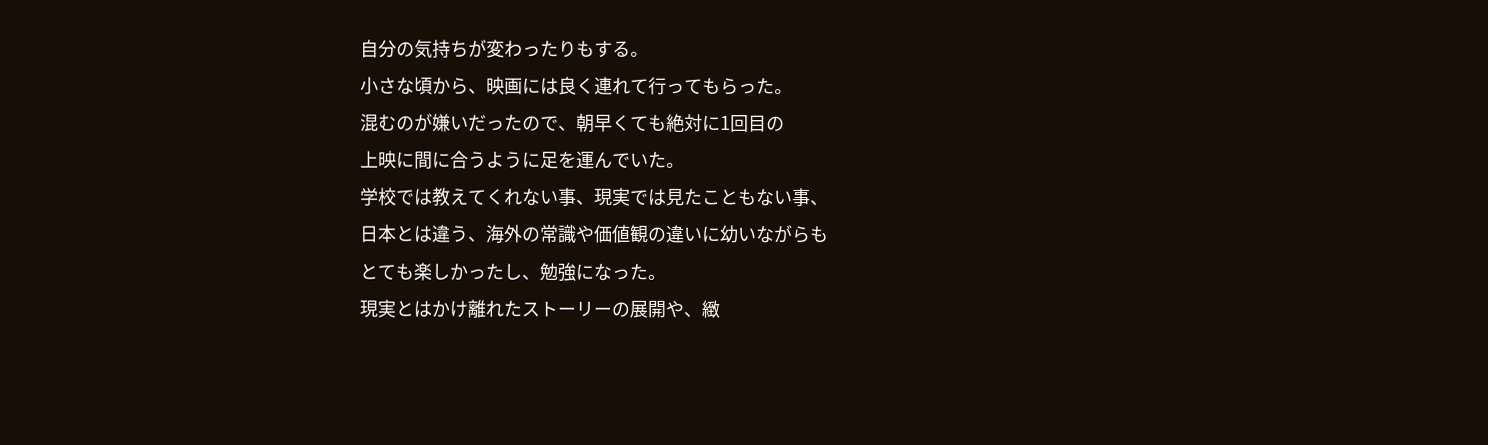自分の気持ちが変わったりもする。
小さな頃から、映画には良く連れて行ってもらった。
混むのが嫌いだったので、朝早くても絶対に1回目の
上映に間に合うように足を運んでいた。
学校では教えてくれない事、現実では見たこともない事、
日本とは違う、海外の常識や価値観の違いに幼いながらも
とても楽しかったし、勉強になった。
現実とはかけ離れたストーリーの展開や、緻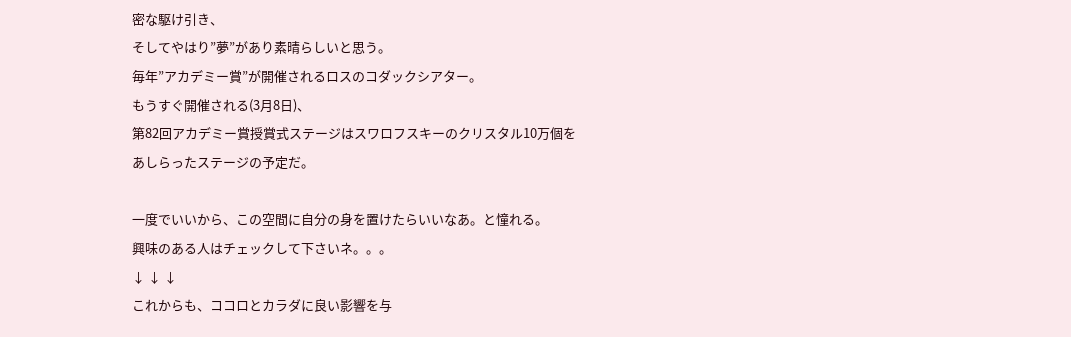密な駆け引き、
そしてやはり”夢”があり素晴らしいと思う。
毎年”アカデミー賞”が開催されるロスのコダックシアター。
もうすぐ開催される(3月8日)、
第82回アカデミー賞授賞式ステージはスワロフスキーのクリスタル10万個を
あしらったステージの予定だ。

一度でいいから、この空間に自分の身を置けたらいいなあ。と憧れる。
興味のある人はチェックして下さいネ。。。
↓ ↓ ↓
これからも、ココロとカラダに良い影響を与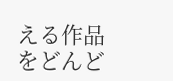える作品をどんど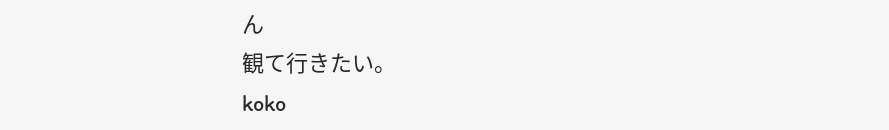ん
観て行きたい。
koko